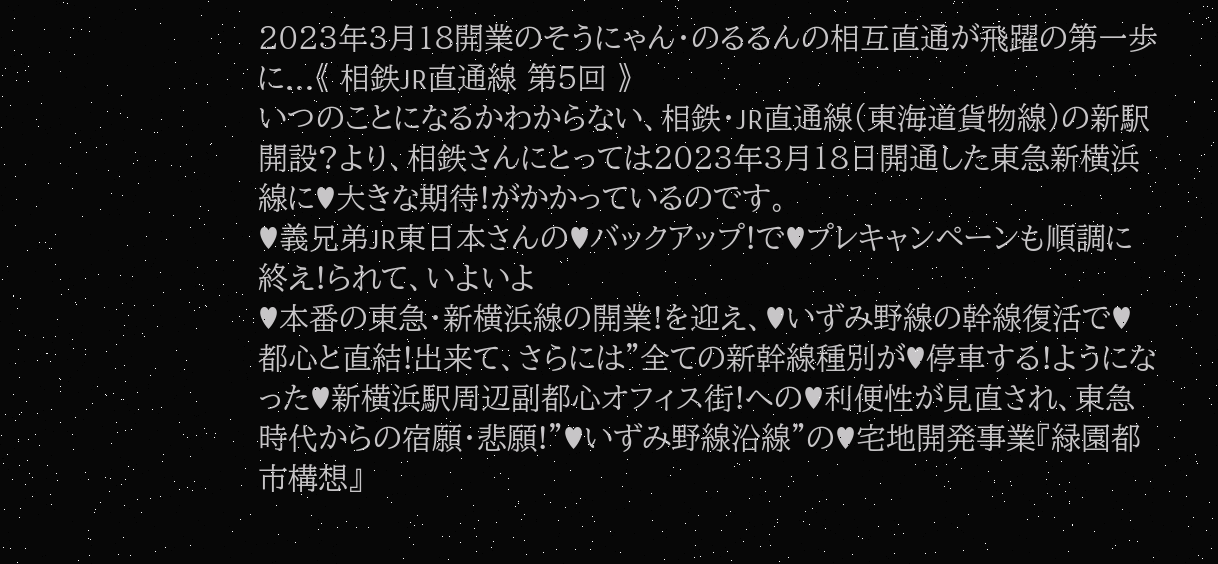2023年3月18開業のそうにゃん・のるるんの相互直通が飛躍の第一歩に...《 相鉄JR直通線 第5回 》
いつのことになるかわからない、相鉄・JR直通線(東海道貨物線)の新駅開設?より、相鉄さんにとっては2023年3月18日開通した東急新横浜線に♥大きな期待!がかかっているのです。
♥義兄弟JR東日本さんの♥バックアップ!で♥プレキャンペーンも順調に終え!られて、いよいよ
♥本番の東急・新横浜線の開業!を迎え、♥いずみ野線の幹線復活で♥都心と直結!出来て、さらには"全ての新幹線種別が♥停車する!ようになった♥新横浜駅周辺副都心オフィス街!への♥利便性が見直され、東急時代からの宿願・悲願!"♥いずみ野線沿線"の♥宅地開発事業『緑園都市構想』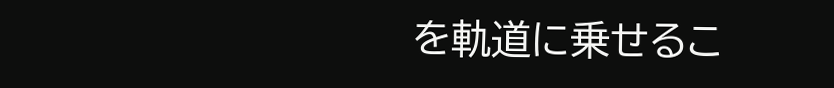を軌道に乗せるこ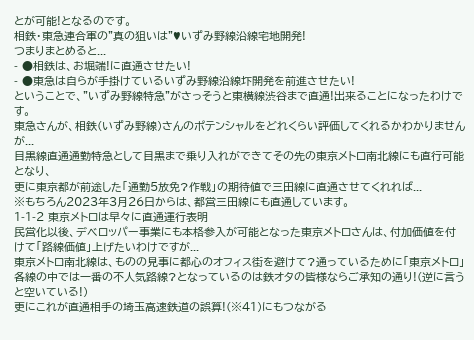とが可能!となるのです。
相鉄・東急連合軍の"真の狙いは"♥いずみ野線沿線宅地開発!
つまりまとめると...
- ●相鉄は、お堀端!に直通させたい!
- ●東急は自らが手掛けているいずみ野線沿線圷開発を前進させたい!
ということで、"いずみ野線特急"がさっそうと東横線渋谷まで直通!出来ることになったわけです。
東急さんが、相鉄(いずみ野線)さんのポテンシャルをどれくらい評価してくれるかわかりませんが...
目黒線直通通勤特急として目黒まで乗り入れができてその先の東京メトロ南北線にも直行可能となり、
更に東京都が前途した「通勤5放免?作戦」の期待値で三田線に直通させてくれれば...
※もちろん2023年3月26日からは、都営三田線にも直通しています。
1-1-2 東京メトロは早々に直通運行表明
民営化以後、デベロッパー事業にも本格参入が可能となった東京メトロさんは、付加価値を付けて「路線価値」上げたいわけですが...
東京メトロ南北線は、ものの見事に都心のオフィス街を避けて?通っているために「東京メトロ」各線の中では一番の不人気路線?となっているのは鉄オタの皆様ならご承知の通り!(逆に言うと空いている!)
更にこれが直通相手の埼玉高速鉄道の誤算!(※41)にもつながる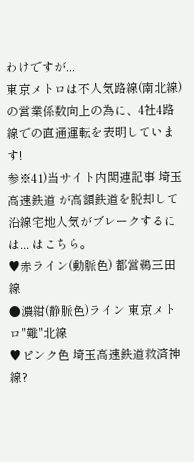わけですが...
東京メトロは不人気路線(南北線)の営業係数向上の為に、4社4路線での直通運転を表明しています!
参※41)当サイト内関連記事 埼玉高速鉄道 が高額鉄道を脱却して沿線宅地人気がブレークするには... はこちら。
♥赤ライン(動脈色) 都営鵜三田線
●濃紺(静脈色)ライン 東京メトロ"難"北線
♥ピンク色 埼玉高速鉄道救済神線?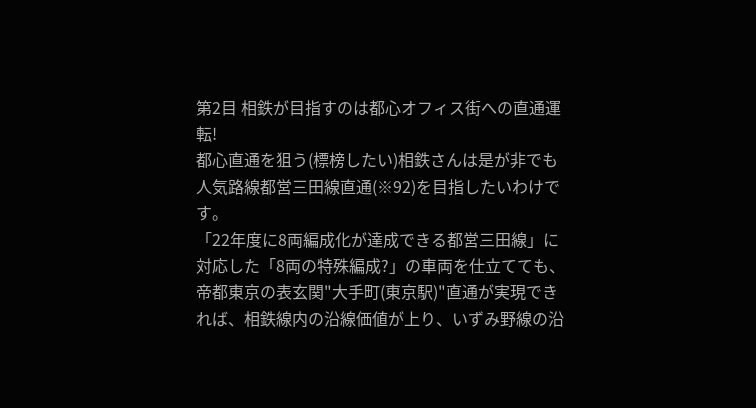第2目 相鉄が目指すのは都心オフィス街への直通運転!
都心直通を狙う(標榜したい)相鉄さんは是が非でも人気路線都営三田線直通(※92)を目指したいわけです。
「22年度に8両編成化が達成できる都営三田線」に対応した「8両の特殊編成?」の車両を仕立てても、帝都東京の表玄関"大手町(東京駅)"直通が実現できれば、相鉄線内の沿線価値が上り、いずみ野線の沿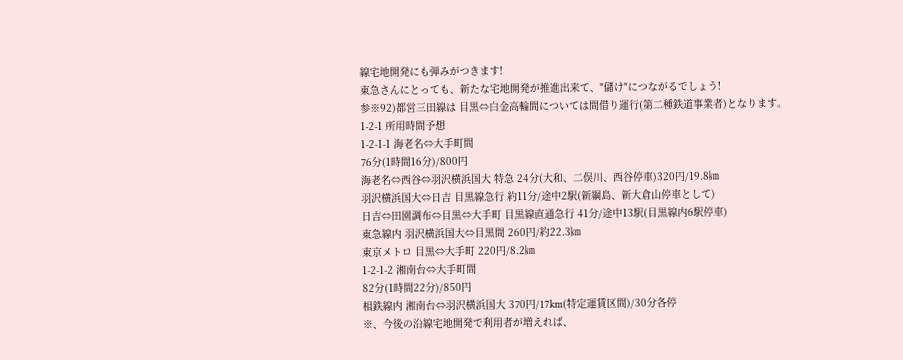線宅地開発にも弾みがつきます!
東急さんにとっても、新たな宅地開発が推進出来て、"儲け"につながるでしょう!
参※92)都営三田線は 目黒⇔白金高輪間については間借り運行(第二種鉄道事業者)となります。
1-2-1 所用時間予想
1-2-1-1 海老名⇔大手町間
76分(1時間16分)/800円
海老名⇔西谷⇔羽沢横浜国大 特急 24分(大和、二俣川、西谷停車)320円/19.8㎞
羽沢横浜国大⇔日吉 目黒線急行 約11分/途中2駅(新綱島、新大倉山停車として)
日吉⇔田園調布⇔目黒⇔大手町 目黒線直通急行 41分/途中13駅(目黒線内6駅停車)
東急線内 羽沢横浜国大⇔目黒間 260円/約22.3㎞
東京メトロ 目黒⇔大手町 220円/8.2㎞
1-2-1-2 湘南台⇔大手町間
82分(1時間22分)/850円
相鉄線内 湘南台⇔羽沢横浜国大 370円/17km(特定運賃区間)/30分各停
※、今後の沿線宅地開発で利用者が増えれば、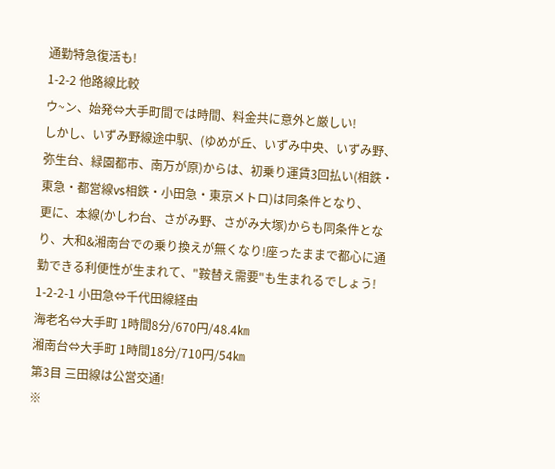通勤特急復活も!
1-2-2 他路線比較
ウ~ン、始発⇔大手町間では時間、料金共に意外と厳しい!
しかし、いずみ野線途中駅、(ゆめが丘、いずみ中央、いずみ野、弥生台、緑園都市、南万が原)からは、初乗り運賃3回払い(相鉄・東急・都営線vs相鉄・小田急・東京メトロ)は同条件となり、
更に、本線(かしわ台、さがみ野、さがみ大塚)からも同条件となり、大和&湘南台での乗り換えが無くなり!座ったままで都心に通勤できる利便性が生まれて、"鞍替え需要"も生まれるでしょう!
1-2-2-1 小田急⇔千代田線経由
海老名⇔大手町 1時間8分/670円/48.4㎞
湘南台⇔大手町 1時間18分/710円/54㎞
第3目 三田線は公営交通!
※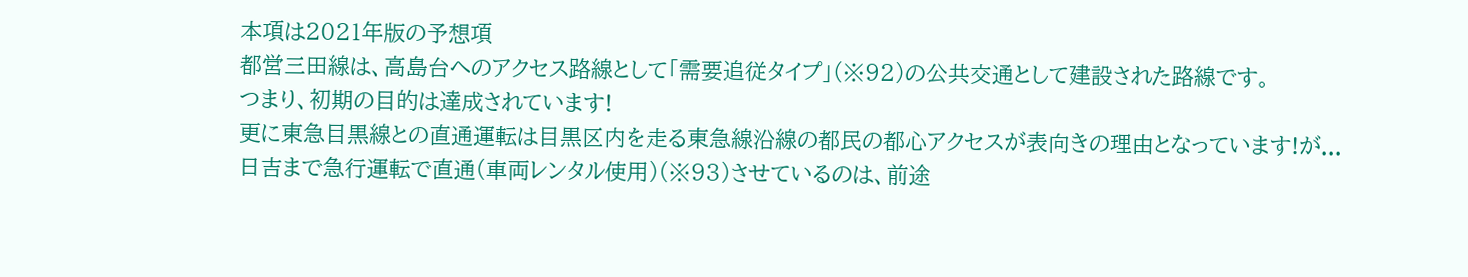本項は2021年版の予想項
都営三田線は、高島台へのアクセス路線として「需要追従タイプ」(※92)の公共交通として建設された路線です。
つまり、初期の目的は達成されています!
更に東急目黒線との直通運転は目黒区内を走る東急線沿線の都民の都心アクセスが表向きの理由となっています!が...
日吉まで急行運転で直通(車両レンタル使用)(※93)させているのは、前途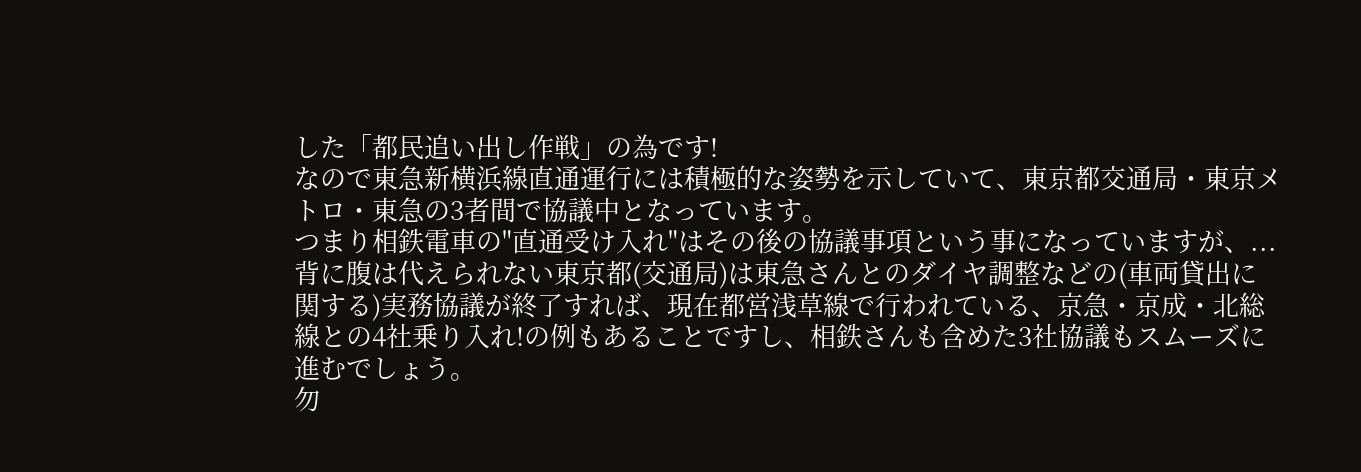した「都民追い出し作戦」の為です!
なので東急新横浜線直通運行には積極的な姿勢を示していて、東京都交通局・東京メトロ・東急の3者間で協議中となっています。
つまり相鉄電車の"直通受け入れ"はその後の協議事項という事になっていますが、...背に腹は代えられない東京都(交通局)は東急さんとのダイヤ調整などの(車両貸出に関する)実務協議が終了すれば、現在都営浅草線で行われている、京急・京成・北総線との4社乗り入れ!の例もあることですし、相鉄さんも含めた3社協議もスムーズに進むでしょう。
勿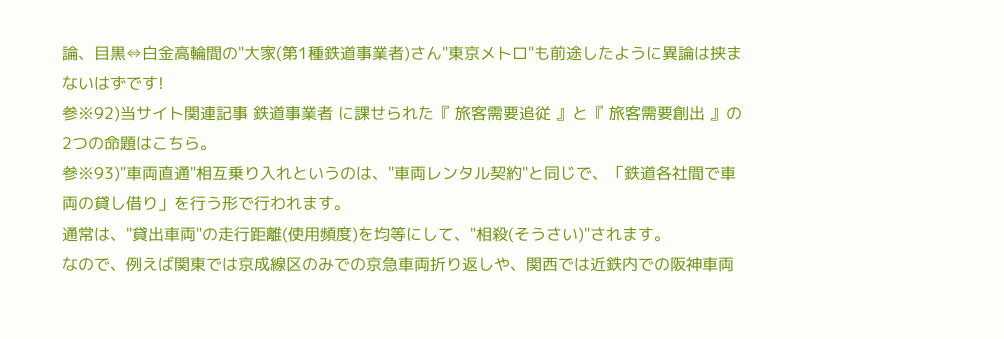論、目黒⇔白金高輪間の"大家(第1種鉄道事業者)さん"東京メトロ"も前途したように異論は挟まないはずです!
参※92)当サイト関連記事 鉄道事業者 に課せられた『 旅客需要追従 』と『 旅客需要創出 』の2つの命題はこちら。
参※93)"車両直通"相互乗り入れというのは、"車両レンタル契約"と同じで、「鉄道各社間で車両の貸し借り」を行う形で行われます。
通常は、"貸出車両"の走行距離(使用頻度)を均等にして、"相殺(そうさい)"されます。
なので、例えば関東では京成線区のみでの京急車両折り返しや、関西では近鉄内での阪神車両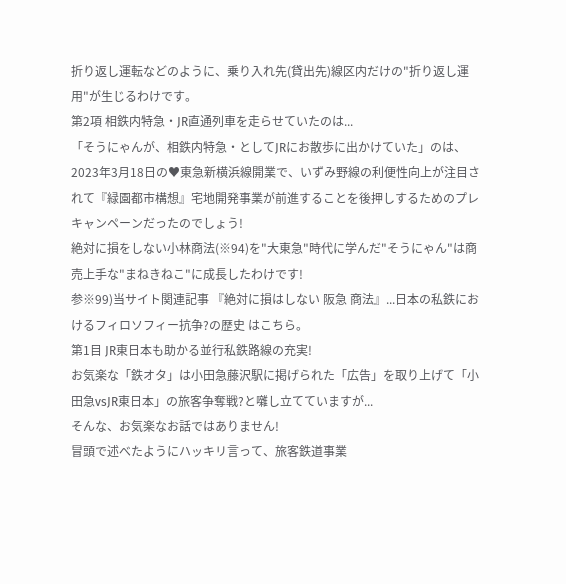折り返し運転などのように、乗り入れ先(貸出先)線区内だけの"折り返し運用"が生じるわけです。
第2項 相鉄内特急・JR直通列車を走らせていたのは...
「そうにゃんが、相鉄内特急・としてJRにお散歩に出かけていた」のは、
2023年3月18日の♥東急新横浜線開業で、いずみ野線の利便性向上が注目されて『緑園都市構想』宅地開発事業が前進することを後押しするためのプレキャンペーンだったのでしょう!
絶対に損をしない小林商法(※94)を"大東急"時代に学んだ"そうにゃん"は商売上手な"まねきねこ"に成長したわけです!
参※99)当サイト関連記事 『絶対に損はしない 阪急 商法』...日本の私鉄におけるフィロソフィー抗争?の歴史 はこちら。
第1目 JR東日本も助かる並行私鉄路線の充実!
お気楽な「鉄オタ」は小田急藤沢駅に掲げられた「広告」を取り上げて「小田急vsJR東日本」の旅客争奪戦?と囃し立てていますが...
そんな、お気楽なお話ではありません!
冒頭で述べたようにハッキリ言って、旅客鉄道事業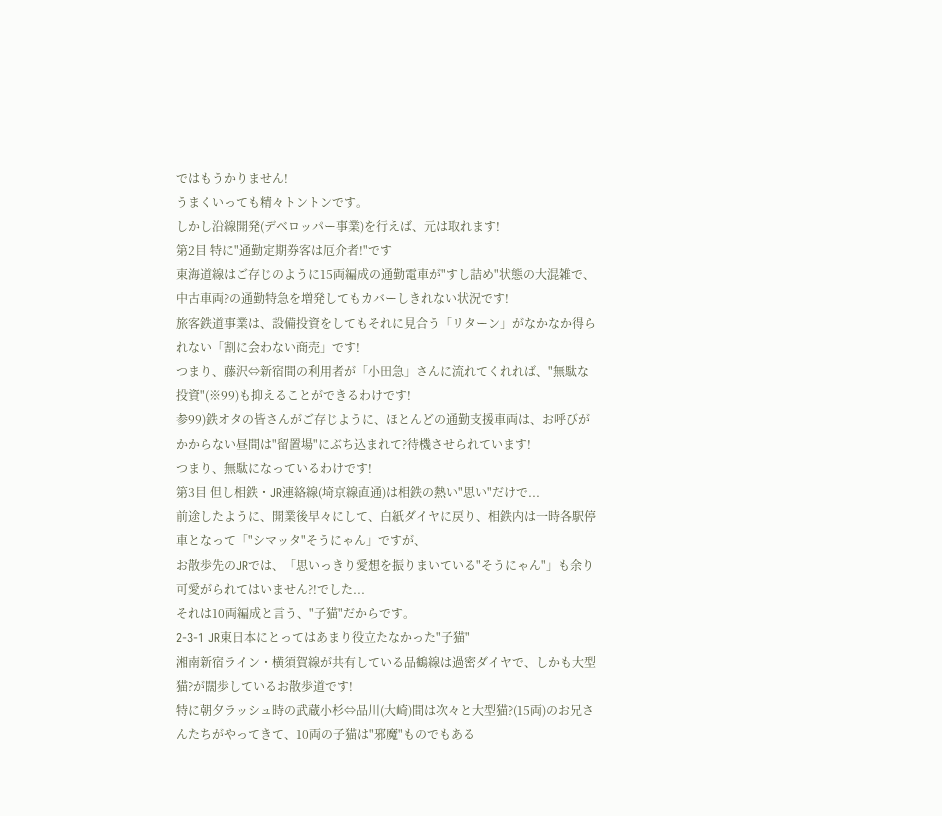ではもうかりません!
うまくいっても精々トントンです。
しかし沿線開発(デベロッパー事業)を行えば、元は取れます!
第2目 特に"通勤定期券客は厄介者!"です
東海道線はご存じのように15両編成の通勤電車が"すし詰め"状態の大混雑で、中古車両?の通勤特急を増発してもカバーしきれない状況です!
旅客鉄道事業は、設備投資をしてもそれに見合う「リターン」がなかなか得られない「割に会わない商売」です!
つまり、藤沢⇔新宿間の利用者が「小田急」さんに流れてくれれば、"無駄な投資"(※99)も抑えることができるわけです!
参99)鉄オタの皆さんがご存じように、ほとんどの通勤支援車両は、お呼びがかからない昼間は"留置場"にぶち込まれて?待機させられています!
つまり、無駄になっているわけです!
第3目 但し相鉄・JR連絡線(埼京線直通)は相鉄の熱い"思い"だけで...
前途したように、開業後早々にして、白紙ダイヤに戻り、相鉄内は一時各駅停車となって「"シマッタ"そうにゃん」ですが、
お散歩先のJRでは、「思いっきり愛想を振りまいている"そうにゃん"」も余り可愛がられてはいません?!でした...
それは10両編成と言う、"子猫"だからです。
2-3-1 JR東日本にとってはあまり役立たなかった"子猫"
湘南新宿ライン・横須賀線が共有している品鶴線は過密ダイヤで、しかも大型猫?が闊歩しているお散歩道です!
特に朝夕ラッシュ時の武蔵小杉⇔品川(大崎)間は次々と大型猫?(15両)のお兄さんたちがやってきて、10両の子猫は"邪魔"ものでもある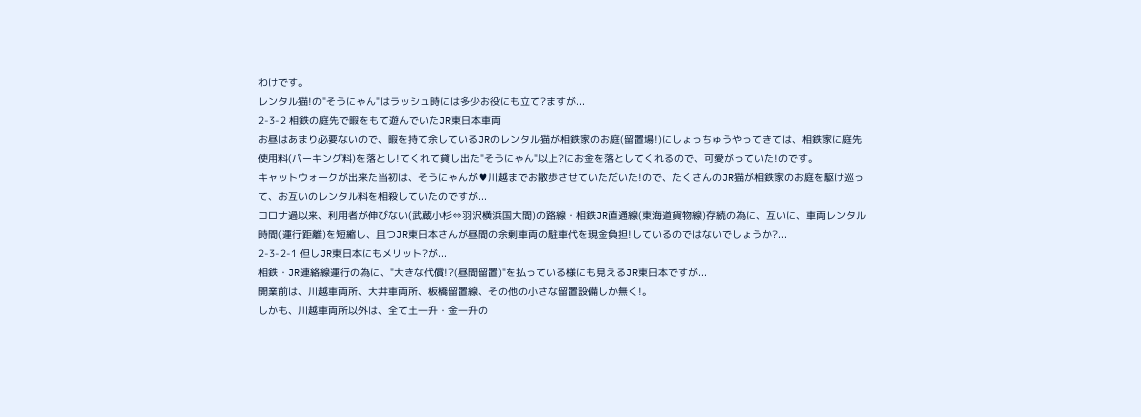わけです。
レンタル猫!の"そうにゃん"はラッシュ時には多少お役にも立て?ますが...
2-3-2 相鉄の庭先で暇をもて遊んでいたJR東日本車両
お昼はあまり必要ないので、暇を持て余しているJRのレンタル猫が相鉄家のお庭(留置場!)にしょっちゅうやってきては、相鉄家に庭先使用料(パーキング料)を落とし!てくれて貸し出た"そうにゃん"以上?にお金を落としてくれるので、可愛がっていた!のです。
キャットウォークが出来た当初は、そうにゃんが♥川越までお散歩させていただいた!ので、たくさんのJR猫が相鉄家のお庭を駆け巡って、お互いのレンタル料を相殺していたのですが...
コロナ過以来、利用者が伸びない(武蔵小杉⇔羽沢横浜国大間)の路線・相鉄JR直通線(東海道貨物線)存続の為に、互いに、車両レンタル時間(運行距離)を短縮し、且つJR東日本さんが昼間の余剰車両の駐車代を現金負担!しているのではないでしょうか?...
2-3-2-1 但しJR東日本にもメリット?が...
相鉄・JR連絡線運行の為に、"大きな代償!?(昼間留置)"を払っている様にも見えるJR東日本ですが...
開業前は、川越車両所、大井車両所、板橋留置線、その他の小さな留置設備しか無く!。
しかも、川越車両所以外は、全て土一升・金一升の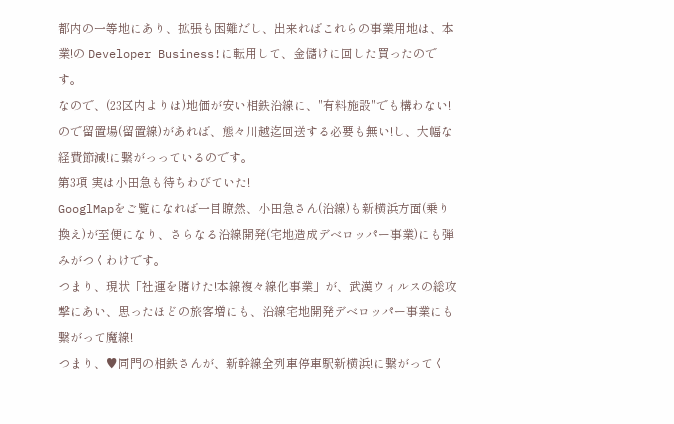都内の一等地にあり、拡張も困難だし、出来ればこれらの事業用地は、本業!の Developer Business!に転用して、金儲けに回した買ったのです。
なので、(23区内よりは)地価が安い相鉄沿線に、"有料施設"でも構わない!ので留置場(留置線)があれば、態々川越迄回送する必要も無い!し、大幅な経費節減!に繋がっっているのです。
第3項 実は小田急も待ちわびていた!
GooglMapをご覧になれば一目瞭然、小田急さん(沿線)も新横浜方面(乗り換え)が至便になり、さらなる沿線開発(宅地造成デベロッパー事業)にも弾みがつくわけです。
つまり、現状「社運を賭けた!本線複々線化事業」が、武漢ウィルスの総攻撃にあい、思ったほどの旅客増にも、沿線宅地開発デベロッパー事業にも繋がって魔線!
つまり、♥同門の相鉄さんが、新幹線全列車停車駅新横浜!に繋がってく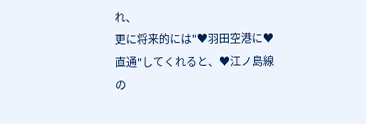れ、
更に将来的には"♥羽田空港に♥直通"してくれると、♥江ノ島線の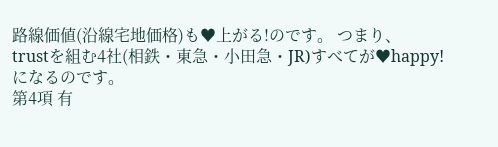路線価値(沿線宅地価格)も♥上がる!のです。 つまり、
trustを組む4社(相鉄・東急・小田急・JR)すべてが♥happy!になるのです。
第4項 有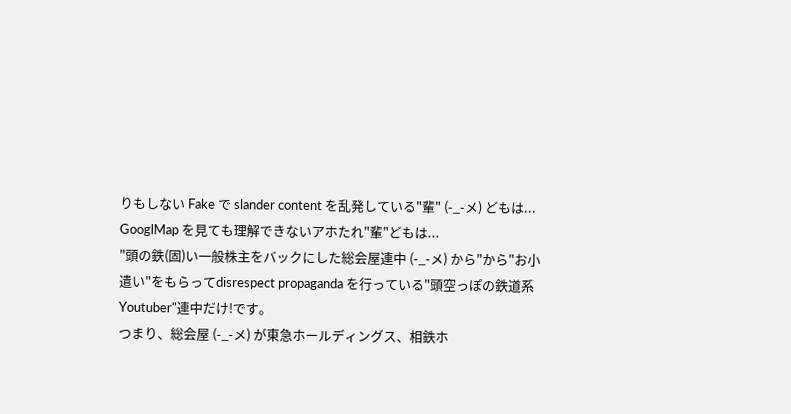りもしない Fake で slander content を乱発している"輩" (-_-メ) どもは...
GooglMap を見ても理解できないアホたれ"輩"どもは...
"頭の鉄(固)い一般株主をバックにした総会屋連中 (-_-メ) から"から"お小遣い"をもらってdisrespect propaganda を行っている"頭空っぽの鉄道系Youtuber"連中だけ!です。
つまり、総会屋 (-_-メ) が東急ホールディングス、相鉄ホ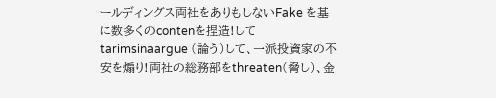ールディングス両社をありもしないFake を基に数多くのcontenを捏造!してtarimsinaargue (論う)して、一派投資家の不安を煽り!両社の総務部をthreaten(脅し)、金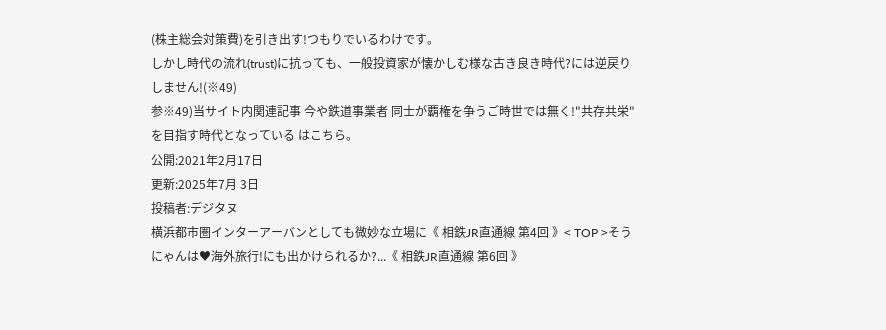(株主総会対策費)を引き出す!つもりでいるわけです。
しかし時代の流れ(trust)に抗っても、一般投資家が懐かしむ様な古き良き時代?には逆戻りしません!(※49)
参※49)当サイト内関連記事 今や鉄道事業者 同士が覇権を争うご時世では無く!"共存共栄"を目指す時代となっている はこちら。
公開:2021年2月17日
更新:2025年7月 3日
投稿者:デジタヌ
横浜都市圏インターアーバンとしても微妙な立場に《 相鉄JR直通線 第4回 》< TOP >そうにゃんは♥海外旅行!にも出かけられるか?...《 相鉄JR直通線 第6回 》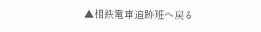▲相鉄電車追跡班へ戻る